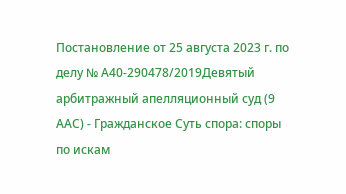Постановление от 25 августа 2023 г. по делу № А40-290478/2019Девятый арбитражный апелляционный суд (9 ААС) - Гражданское Суть спора: споры по искам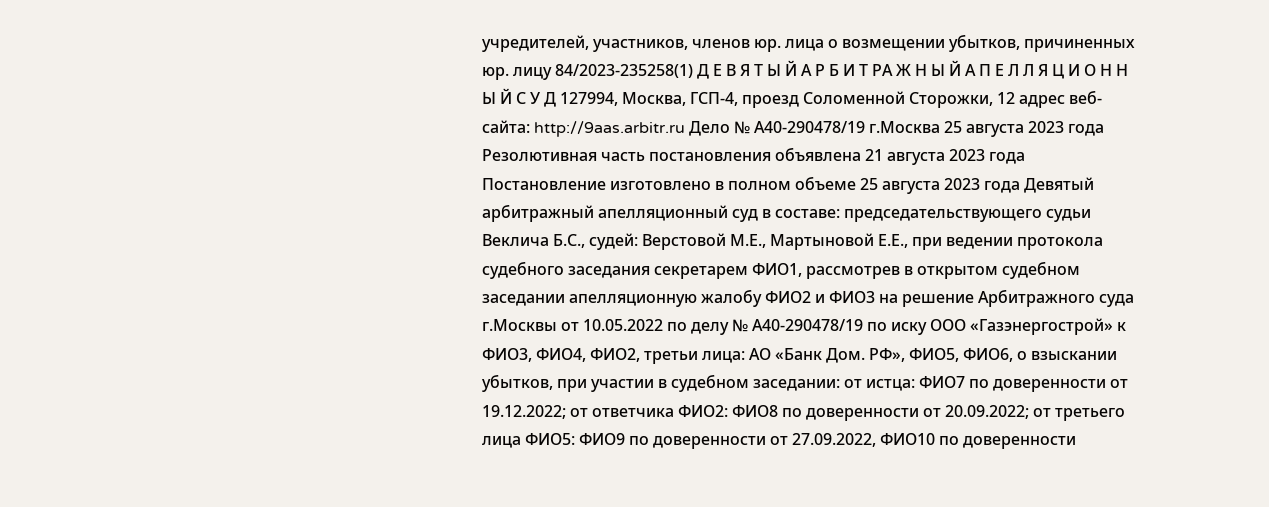учредителей, участников, членов юр. лица о возмещении убытков, причиненных юр. лицу 84/2023-235258(1) Д Е В Я Т Ы Й А Р Б И Т РА Ж Н Ы Й А П Е Л Л Я Ц И О Н Н Ы Й С У Д 127994, Москва, ГСП-4, проезд Соломенной Сторожки, 12 адрес веб-сайта: http://9aas.arbitr.ru Дело № А40-290478/19 г.Москва 25 августа 2023 года Резолютивная часть постановления объявлена 21 августа 2023 года Постановление изготовлено в полном объеме 25 августа 2023 года Девятый арбитражный апелляционный суд в составе: председательствующего судьи Веклича Б.С., судей: Верстовой М.Е., Мартыновой Е.Е., при ведении протокола судебного заседания секретарем ФИО1, рассмотрев в открытом судебном заседании апелляционную жалобу ФИО2 и ФИО3 на решение Арбитражного суда г.Москвы от 10.05.2022 по делу № А40-290478/19 по иску ООО «Газэнергострой» к ФИО3, ФИО4, ФИО2, третьи лица: АО «Банк Дом. РФ», ФИО5, ФИО6, о взыскании убытков, при участии в судебном заседании: от истца: ФИО7 по доверенности от 19.12.2022; от ответчика ФИО2: ФИО8 по доверенности от 20.09.2022; от третьего лица ФИО5: ФИО9 по доверенности от 27.09.2022, ФИО10 по доверенности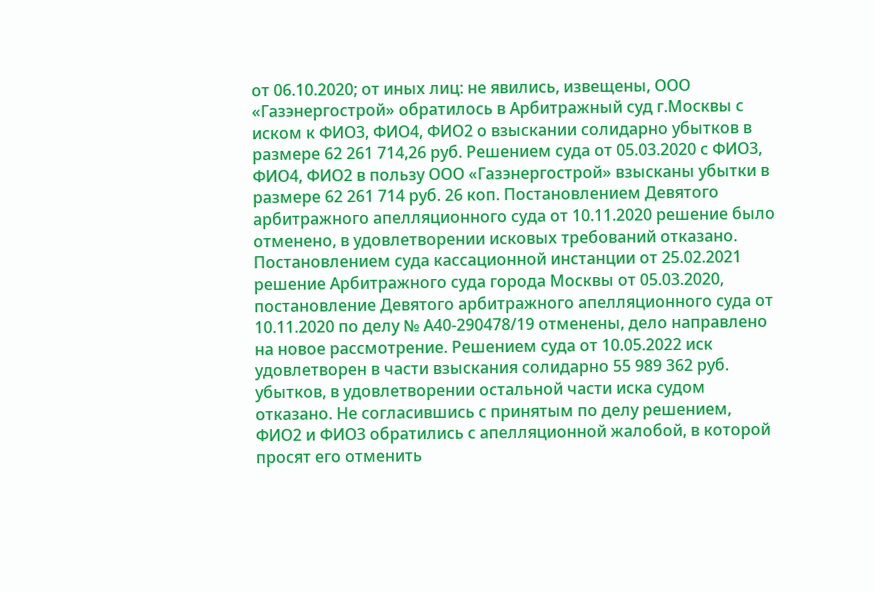от 06.10.2020; от иных лиц: не явились, извещены, ООО «Газэнергострой» обратилось в Арбитражный суд г.Москвы с иском к ФИО3, ФИО4, ФИО2 о взыскании солидарно убытков в размере 62 261 714,26 руб. Решением суда от 05.03.2020 с ФИО3, ФИО4, ФИО2 в пользу ООО «Газэнергострой» взысканы убытки в размере 62 261 714 руб. 26 коп. Постановлением Девятого арбитражного апелляционного суда от 10.11.2020 решение было отменено, в удовлетворении исковых требований отказано. Постановлением суда кассационной инстанции от 25.02.2021 решение Арбитражного суда города Москвы от 05.03.2020, постановление Девятого арбитражного апелляционного суда от 10.11.2020 по делу № А40-290478/19 отменены, дело направлено на новое рассмотрение. Решением суда от 10.05.2022 иск удовлетворен в части взыскания солидарно 55 989 362 руб. убытков, в удовлетворении остальной части иска судом отказано. Не согласившись с принятым по делу решением, ФИО2 и ФИО3 обратились с апелляционной жалобой, в которой просят его отменить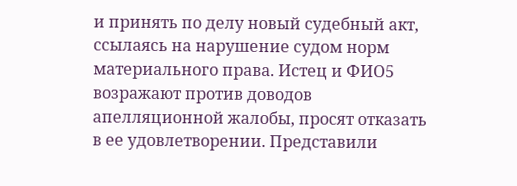и принять по делу новый судебный акт, ссылаясь на нарушение судом норм материального права. Истец и ФИО5 возражают против доводов апелляционной жалобы, просят отказать в ее удовлетворении. Представили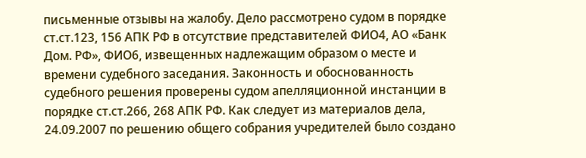письменные отзывы на жалобу. Дело рассмотрено судом в порядке ст.ст.123, 156 АПК РФ в отсутствие представителей ФИО4, АО «Банк Дом. РФ», ФИО6, извещенных надлежащим образом о месте и времени судебного заседания. Законность и обоснованность судебного решения проверены судом апелляционной инстанции в порядке ст.ст.266, 268 АПК РФ. Как следует из материалов дела, 24.09.2007 по решению общего собрания учредителей было создано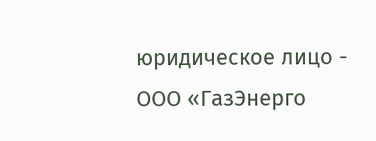юридическое лицо - ООО «ГазЭнерго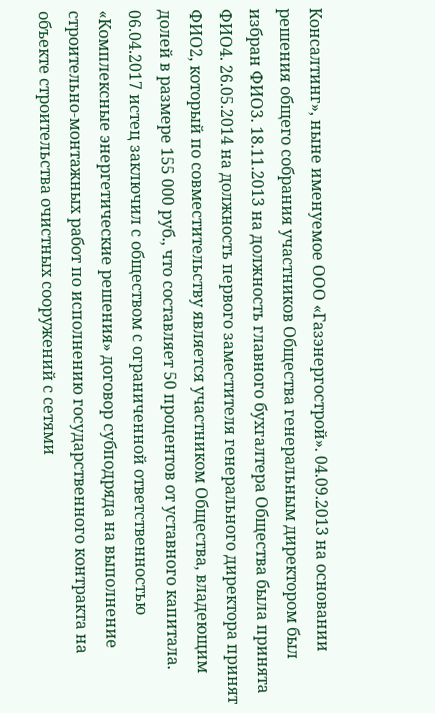Консалтинг», ныне именуемое ООО «Газэнергострой». 04.09.2013 на основании решения общего собрания участников Общества генеральным директором был избран ФИО3. 18.11.2013 на должность главного бухгалтера Общества была принята ФИО4. 26.05.2014 на должность первого заместителя генерального директора принят ФИО2, который по совместительству является участником Общества, владеющим долей в размере 155 000 руб., что составляет 50 процентов от уставного капитала. 06.04.2017 истец заключил с обществом с ограниченной ответственностью «Комплексные энергетические решения» договор субподряда на выполнение строительно-монтажных работ по исполнению государственного контракта на объекте строительства очистных сооружений с сетями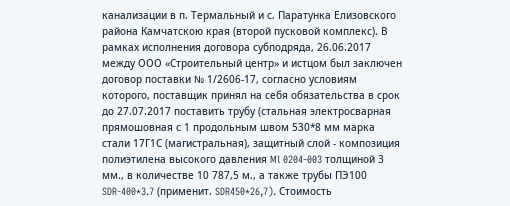канализации в п. Термальный и с. Паратунка Елизовского района Камчатскою края (второй пусковой комплекс). В рамках исполнения договора субподряда, 26.06.2017 между ООО «Строительный центр» и истцом был заключен договор поставки № 1/2606-17, согласно условиям которого, поставщик принял на себя обязательства в срок до 27.07.2017 поставить трубу (стальная электросварная прямошовная с 1 продольным швом 530*8 мм марка стали 17Г1С (магистральная), защитный слой - композиция полиэтилена высокого давления Ml 0204-003 толщиной 3 мм., в количестве 10 787,5 м., а также трубы ПЭ100 SDR-400*3.7 (применит. SDR450*26,7). Стоимость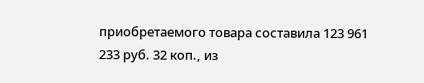приобретаемого товара составила 123 961 233 руб. 32 коп., из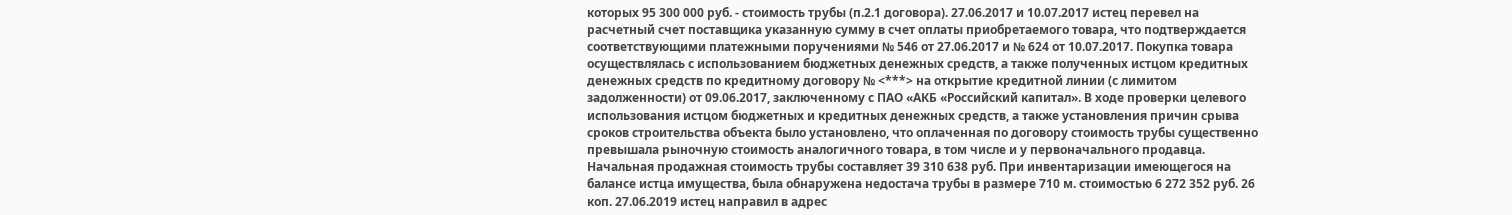которых 95 300 000 руб. - стоимость трубы (п.2.1 договора). 27.06.2017 и 10.07.2017 истец перевел на расчетный счет поставщика указанную сумму в счет оплаты приобретаемого товара, что подтверждается соответствующими платежными поручениями № 546 от 27.06.2017 и № 624 от 10.07.2017. Покупка товара осуществлялась с использованием бюджетных денежных средств, а также полученных истцом кредитных денежных средств по кредитному договору № <***> на открытие кредитной линии (с лимитом задолженности) от 09.06.2017, заключенному с ПАО «АКБ «Российский капитал». В ходе проверки целевого использования истцом бюджетных и кредитных денежных средств, а также установления причин срыва сроков строительства объекта было установлено, что оплаченная по договору стоимость трубы существенно превышала рыночную стоимость аналогичного товара, в том числе и у первоначального продавца. Начальная продажная стоимость трубы составляет 39 310 638 руб. При инвентаризации имеющегося на балансе истца имущества, была обнаружена недостача трубы в размере 710 м. стоимостью 6 272 352 руб. 26 коп. 27.06.2019 истец направил в адрес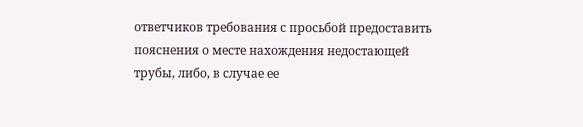ответчиков требования с просьбой предоставить пояснения о месте нахождения недостающей трубы, либо, в случае ее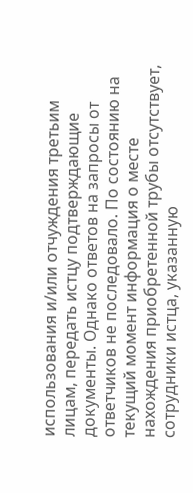использования и/или отчуждения третьим лицам, передать истцу подтверждающие документы. Однако ответов на запросы от ответчиков не последовало. По состоянию на текущий момент информация о месте нахождения приобретенной трубы отсутствует, сотрудники истца, указанную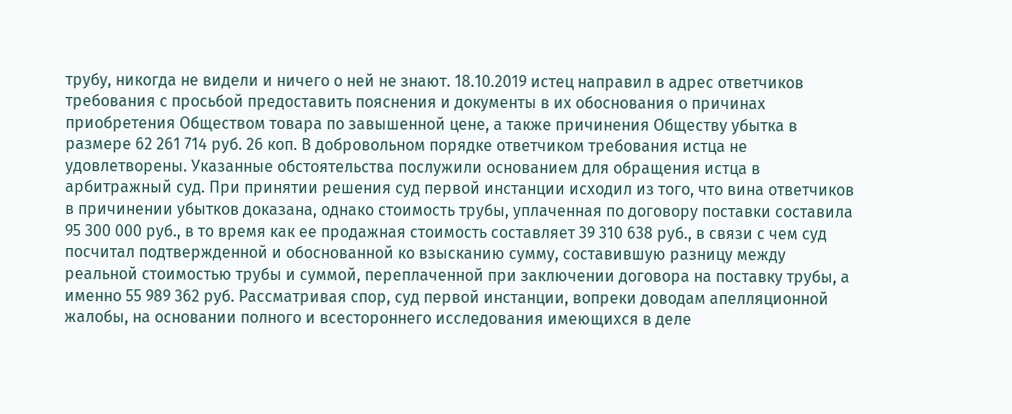трубу, никогда не видели и ничего о ней не знают. 18.10.2019 истец направил в адрес ответчиков требования с просьбой предоставить пояснения и документы в их обоснования о причинах приобретения Обществом товара по завышенной цене, а также причинения Обществу убытка в размере 62 261 714 руб. 26 коп. В добровольном порядке ответчиком требования истца не удовлетворены. Указанные обстоятельства послужили основанием для обращения истца в арбитражный суд. При принятии решения суд первой инстанции исходил из того, что вина ответчиков в причинении убытков доказана, однако стоимость трубы, уплаченная по договору поставки составила 95 300 000 руб., в то время как ее продажная стоимость составляет 39 310 638 руб., в связи с чем суд посчитал подтвержденной и обоснованной ко взысканию сумму, составившую разницу между реальной стоимостью трубы и суммой, переплаченной при заключении договора на поставку трубы, а именно 55 989 362 руб. Рассматривая спор, суд первой инстанции, вопреки доводам апелляционной жалобы, на основании полного и всестороннего исследования имеющихся в деле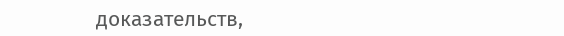доказательств,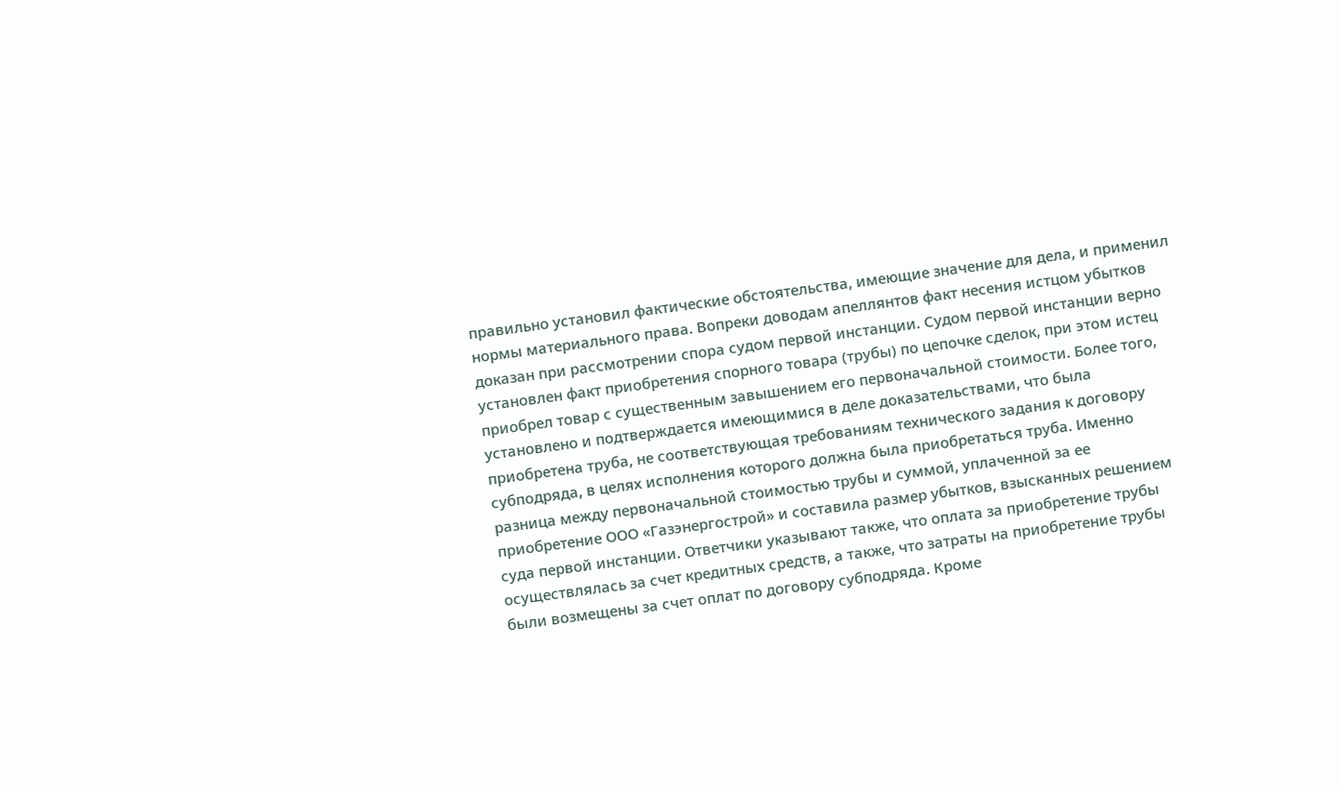правильно установил фактические обстоятельства, имеющие значение для дела, и применил нормы материального права. Вопреки доводам апеллянтов факт несения истцом убытков доказан при рассмотрении спора судом первой инстанции. Судом первой инстанции верно установлен факт приобретения спорного товара (трубы) по цепочке сделок, при этом истец приобрел товар с существенным завышением его первоначальной стоимости. Более того, установлено и подтверждается имеющимися в деле доказательствами, что была приобретена труба, не соответствующая требованиям технического задания к договору субподряда, в целях исполнения которого должна была приобретаться труба. Именно разница между первоначальной стоимостью трубы и суммой, уплаченной за ее приобретение ООО «Газэнергострой» и составила размер убытков, взысканных решением суда первой инстанции. Ответчики указывают также, что оплата за приобретение трубы осуществлялась за счет кредитных средств, а также, что затраты на приобретение трубы были возмещены за счет оплат по договору субподряда. Кроме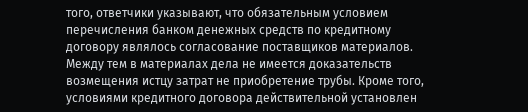того, ответчики указывают, что обязательным условием перечисления банком денежных средств по кредитному договору являлось согласование поставщиков материалов. Между тем в материалах дела не имеется доказательств возмещения истцу затрат не приобретение трубы. Кроме того, условиями кредитного договора действительной установлен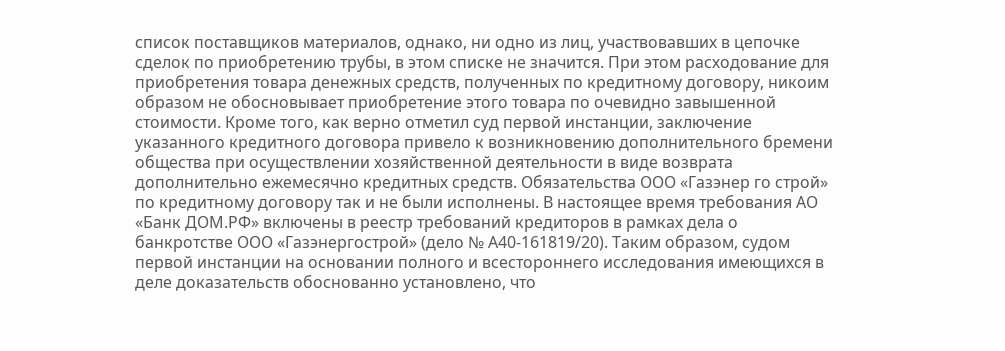список поставщиков материалов, однако, ни одно из лиц, участвовавших в цепочке сделок по приобретению трубы, в этом списке не значится. При этом расходование для приобретения товара денежных средств, полученных по кредитному договору, никоим образом не обосновывает приобретение этого товара по очевидно завышенной стоимости. Кроме того, как верно отметил суд первой инстанции, заключение указанного кредитного договора привело к возникновению дополнительного бремени общества при осуществлении хозяйственной деятельности в виде возврата дополнительно ежемесячно кредитных средств. Обязательства ООО «Газэнер го строй» по кредитному договору так и не были исполнены. В настоящее время требования АО «Банк ДОМ.РФ» включены в реестр требований кредиторов в рамках дела о банкротстве ООО «Газэнергострой» (дело № А40-161819/20). Таким образом, судом первой инстанции на основании полного и всестороннего исследования имеющихся в деле доказательств обоснованно установлено, что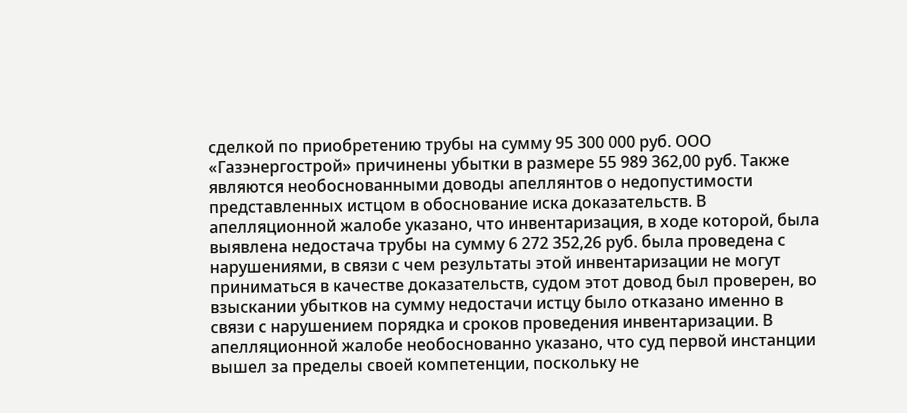сделкой по приобретению трубы на сумму 95 300 000 руб. ООО «Газэнергострой» причинены убытки в размере 55 989 362,00 руб. Также являются необоснованными доводы апеллянтов о недопустимости представленных истцом в обоснование иска доказательств. В апелляционной жалобе указано, что инвентаризация, в ходе которой, была выявлена недостача трубы на сумму 6 272 352,26 руб. была проведена с нарушениями, в связи с чем результаты этой инвентаризации не могут приниматься в качестве доказательств, судом этот довод был проверен, во взыскании убытков на сумму недостачи истцу было отказано именно в связи с нарушением порядка и сроков проведения инвентаризации. В апелляционной жалобе необоснованно указано, что суд первой инстанции вышел за пределы своей компетенции, поскольку не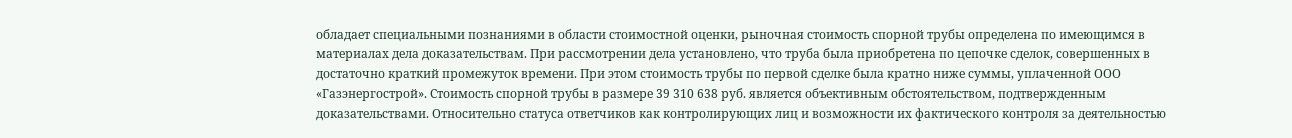обладает специальными познаниями в области стоимостной оценки, рыночная стоимость спорной трубы определена по имеющимся в материалах дела доказательствам. При рассмотрении дела установлено, что труба была приобретена по цепочке сделок, совершенных в достаточно краткий промежуток времени. При этом стоимость трубы по первой сделке была кратно ниже суммы, уплаченной ООО «Газэнергострой». Стоимость спорной трубы в размере 39 310 638 руб. является объективным обстоятельством, подтвержденным доказательствами. Относительно статуса ответчиков как контролирующих лиц и возможности их фактического контроля за деятельностью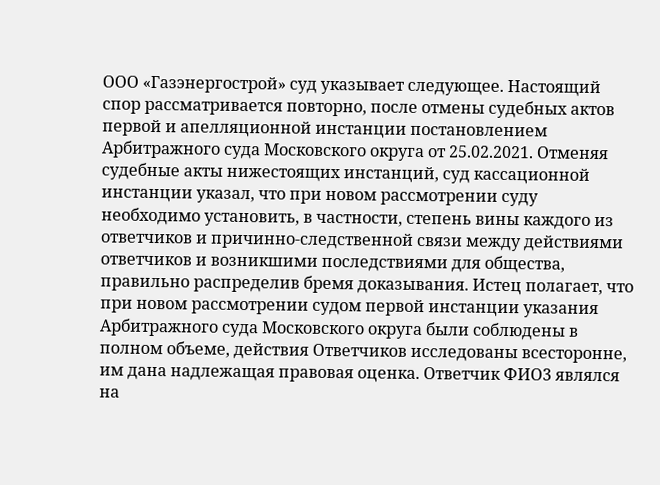ООО «Газэнергострой» суд указывает следующее. Настоящий спор рассматривается повторно, после отмены судебных актов первой и апелляционной инстанции постановлением Арбитражного суда Московского округа от 25.02.2021. Отменяя судебные акты нижестоящих инстанций, суд кассационной инстанции указал, что при новом рассмотрении суду необходимо установить, в частности, степень вины каждого из ответчиков и причинно-следственной связи между действиями ответчиков и возникшими последствиями для общества, правильно распределив бремя доказывания. Истец полагает, что при новом рассмотрении судом первой инстанции указания Арбитражного суда Московского округа были соблюдены в полном объеме, действия Ответчиков исследованы всесторонне, им дана надлежащая правовая оценка. Ответчик ФИО3 являлся на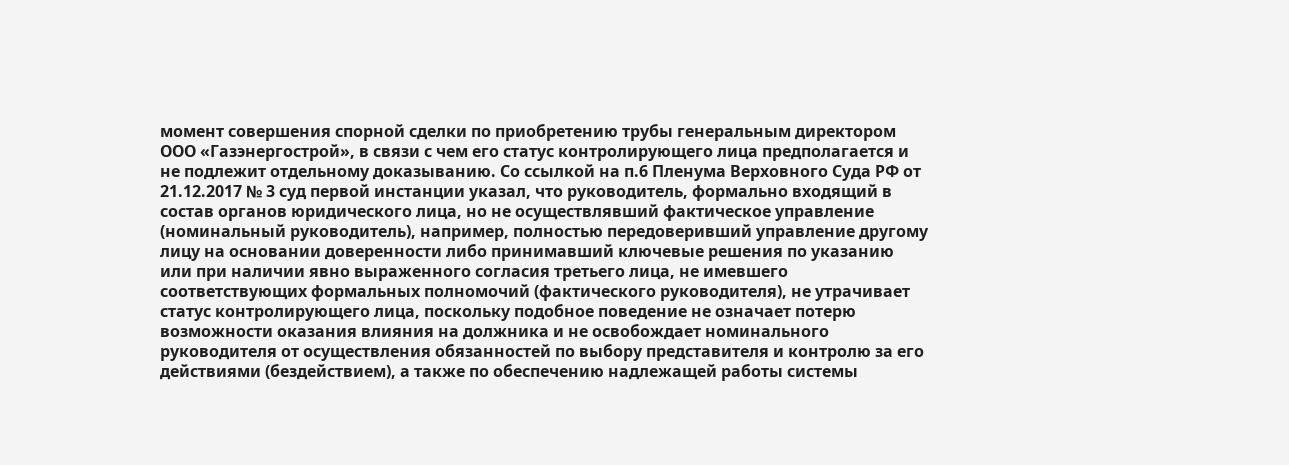момент совершения спорной сделки по приобретению трубы генеральным директором ООО «Газэнергострой», в связи с чем его статус контролирующего лица предполагается и не подлежит отдельному доказыванию. Со ссылкой на п.6 Пленума Верховного Суда РФ от 21.12.2017 № 3 суд первой инстанции указал, что руководитель, формально входящий в состав органов юридического лица, но не осуществлявший фактическое управление (номинальный руководитель), например, полностью передоверивший управление другому лицу на основании доверенности либо принимавший ключевые решения по указанию или при наличии явно выраженного согласия третьего лица, не имевшего соответствующих формальных полномочий (фактического руководителя), не утрачивает статус контролирующего лица, поскольку подобное поведение не означает потерю возможности оказания влияния на должника и не освобождает номинального руководителя от осуществления обязанностей по выбору представителя и контролю за его действиями (бездействием), а также по обеспечению надлежащей работы системы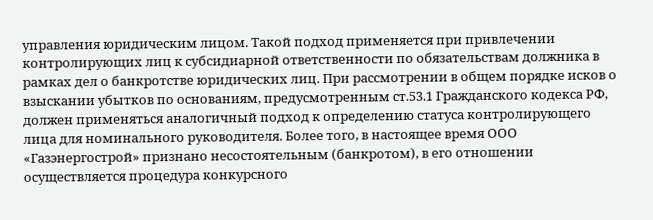управления юридическим лицом. Такой подход применяется при привлечении контролирующих лиц к субсидиарной ответственности по обязательствам должника в рамках дел о банкротстве юридических лиц. При рассмотрении в общем порядке исков о взыскании убытков по основаниям, предусмотренным ст.53.1 Гражданского кодекса РФ, должен применяться аналогичный подход к определению статуса контролирующего лица для номинального руководителя. Более того, в настоящее время ООО «Газэнергострой» признано несостоятельным (банкротом), в его отношении осуществляется процедура конкурсного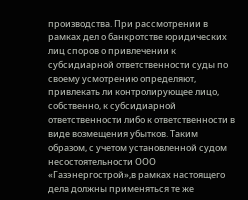производства. При рассмотрении в рамках дел о банкротстве юридических лиц споров о привлечении к субсидиарной ответственности суды по своему усмотрению определяют, привлекать ли контролирующее лицо, собственно, к субсидиарной ответственности либо к ответственности в виде возмещения убытков. Таким образом, с учетом установленной судом несостоятельности ООО «Газэнергострой»,в рамках настоящего дела должны применяться те же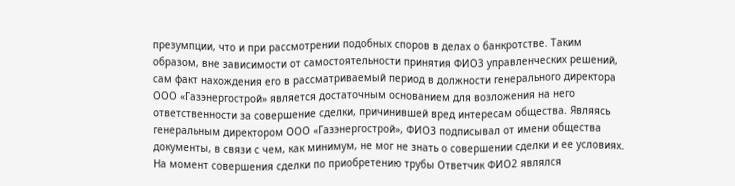презумпции, что и при рассмотрении подобных споров в делах о банкротстве. Таким образом, вне зависимости от самостоятельности принятия ФИО3 управленческих решений, сам факт нахождения его в рассматриваемый период в должности генерального директора ООО «Газэнергострой» является достаточным основанием для возложения на него ответственности за совершение сделки, причинившей вред интересам общества. Являясь генеральным директором ООО «Газэнергострой», ФИО3 подписывал от имени общества документы, в связи с чем, как минимум, не мог не знать о совершении сделки и ее условиях. На момент совершения сделки по приобретению трубы Ответчик ФИО2 являлся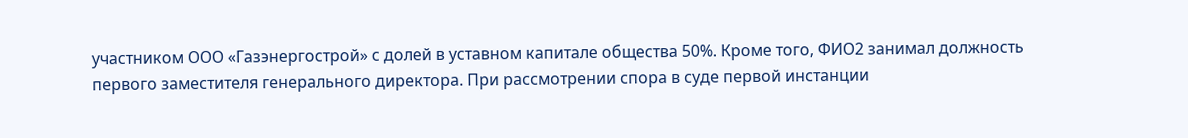участником ООО «Газэнергострой» с долей в уставном капитале общества 50%. Кроме того, ФИО2 занимал должность первого заместителя генерального директора. При рассмотрении спора в суде первой инстанции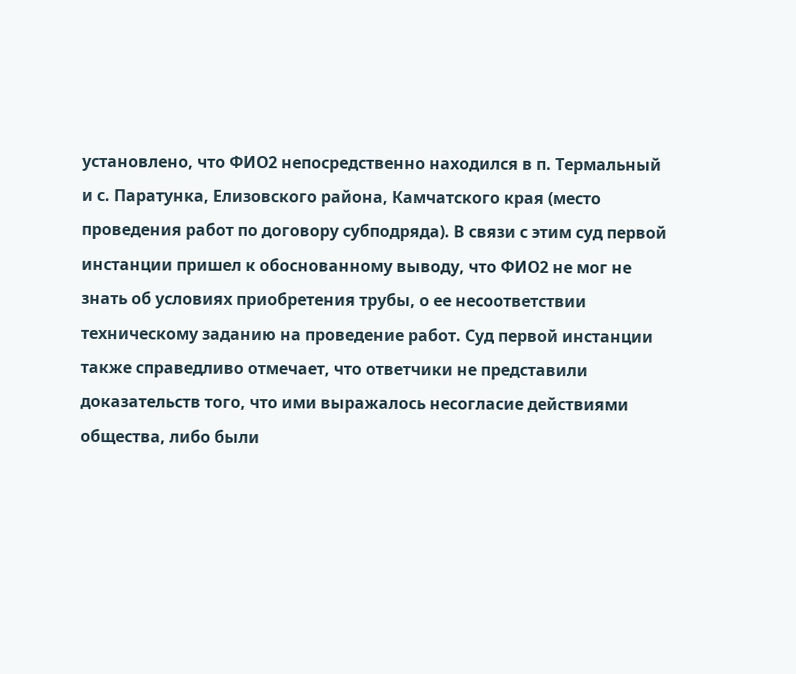установлено, что ФИО2 непосредственно находился в п. Термальный и с. Паратунка, Елизовского района, Камчатского края (место проведения работ по договору субподряда). В связи с этим суд первой инстанции пришел к обоснованному выводу, что ФИО2 не мог не знать об условиях приобретения трубы, о ее несоответствии техническому заданию на проведение работ. Суд первой инстанции также справедливо отмечает, что ответчики не представили доказательств того, что ими выражалось несогласие действиями общества, либо были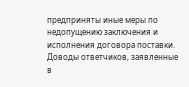предприняты иные меры по недопущению заключения и исполнения договора поставки. Доводы ответчиков, заявленные в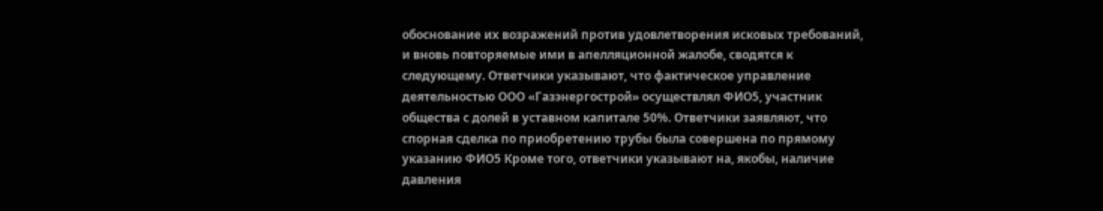обоснование их возражений против удовлетворения исковых требований, и вновь повторяемые ими в апелляционной жалобе, сводятся к следующему. Ответчики указывают, что фактическое управление деятельностью ООО «Газэнергострой» осуществлял ФИО5, участник общества с долей в уставном капитале 50%. Ответчики заявляют, что спорная сделка по приобретению трубы была совершена по прямому указанию ФИО5 Кроме того, ответчики указывают на, якобы, наличие давления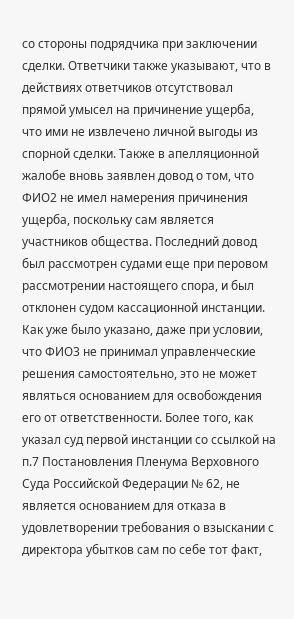со стороны подрядчика при заключении сделки. Ответчики также указывают, что в действиях ответчиков отсутствовал прямой умысел на причинение ущерба, что ими не извлечено личной выгоды из спорной сделки. Также в апелляционной жалобе вновь заявлен довод о том, что ФИО2 не имел намерения причинения ущерба, поскольку сам является участников общества. Последний довод был рассмотрен судами еще при перовом рассмотрении настоящего спора, и был отклонен судом кассационной инстанции. Как уже было указано, даже при условии, что ФИО3 не принимал управленческие решения самостоятельно, это не может являться основанием для освобождения его от ответственности. Более того, как указал суд первой инстанции со ссылкой на п.7 Постановления Пленума Верховного Суда Российской Федерации № 62, не является основанием для отказа в удовлетворении требования о взыскании с директора убытков сам по себе тот факт,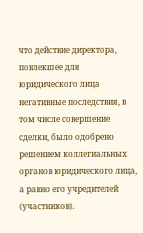что действие директора, повлекшее для юридического лица негативные последствия, в том числе совершение сделки, было одобрено решением коллегиальных органов юридического лица, а равно его учредителей (участников).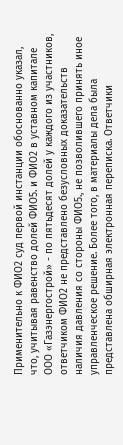Применительно к ФИО2 суд первой инстанции обоснованно указал, что, учитывая равенство долей ФИО5. и ФИО2 в уставном капитале ООО «Газэнергострой» - по пятьдесят долей у каждого из участников, ответчиком ФИО2 не представлено безусловных доказательств наличия давления со стороны ФИО5., не позволившего принять иное управленческое решение. Более того, в материалы дела была представлена обширная электронная переписка. Ответчики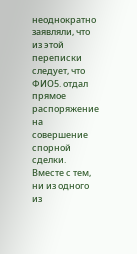неоднократно заявляли, что из этой переписки следует, что ФИО5. отдал прямое распоряжение на совершение спорной сделки. Вместе с тем, ни из одного из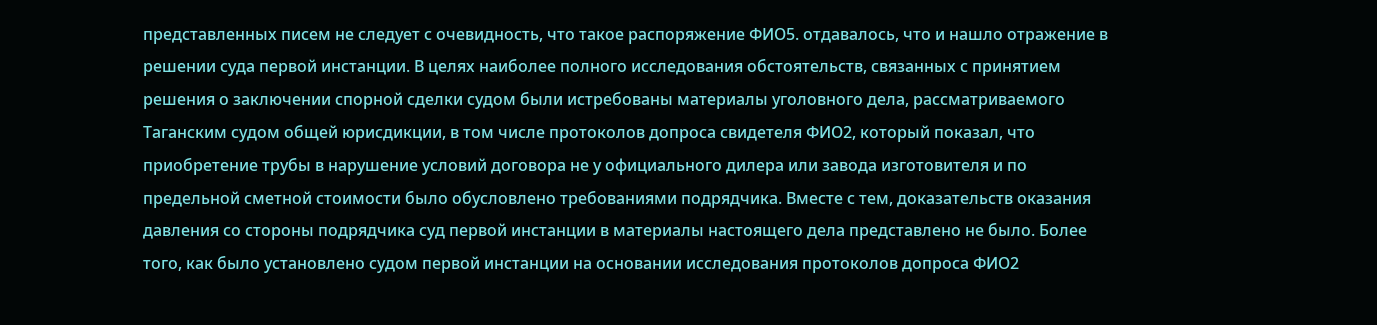представленных писем не следует с очевидность, что такое распоряжение ФИО5. отдавалось, что и нашло отражение в решении суда первой инстанции. В целях наиболее полного исследования обстоятельств, связанных с принятием решения о заключении спорной сделки судом были истребованы материалы уголовного дела, рассматриваемого Таганским судом общей юрисдикции, в том числе протоколов допроса свидетеля ФИО2, который показал, что приобретение трубы в нарушение условий договора не у официального дилера или завода изготовителя и по предельной сметной стоимости было обусловлено требованиями подрядчика. Вместе с тем, доказательств оказания давления со стороны подрядчика суд первой инстанции в материалы настоящего дела представлено не было. Более того, как было установлено судом первой инстанции на основании исследования протоколов допроса ФИО2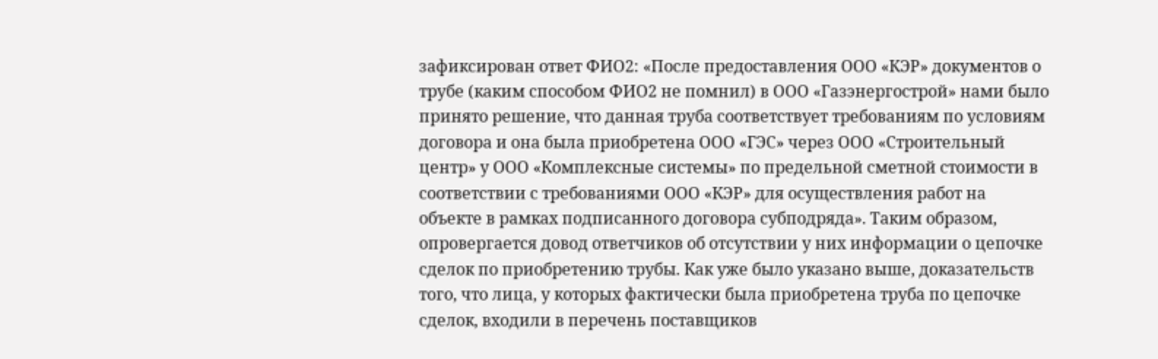зафиксирован ответ ФИО2: «После предоставления ООО «КЭР» документов о трубе (каким способом ФИО2 не помнил) в ООО «Газэнергострой» нами было принято решение, что данная труба соответствует требованиям по условиям договора и она была приобретена ООО «ГЭС» через ООО «Строительный центр» у ООО «Комплексные системы» по предельной сметной стоимости в соответствии с требованиями ООО «КЭР» для осуществления работ на объекте в рамках подписанного договора субподряда». Таким образом, опровергается довод ответчиков об отсутствии у них информации о цепочке сделок по приобретению трубы. Как уже было указано выше, доказательств того, что лица, у которых фактически была приобретена труба по цепочке сделок, входили в перечень поставщиков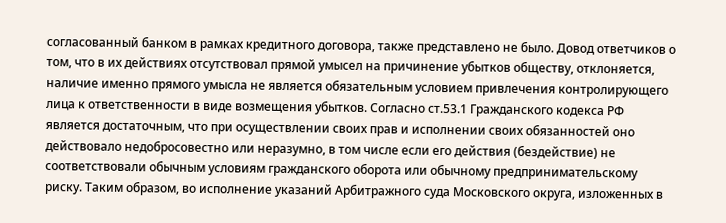согласованный банком в рамках кредитного договора, также представлено не было. Довод ответчиков о том, что в их действиях отсутствовал прямой умысел на причинение убытков обществу, отклоняется, наличие именно прямого умысла не является обязательным условием привлечения контролирующего лица к ответственности в виде возмещения убытков. Согласно ст.53.1 Гражданского кодекса РФ является достаточным, что при осуществлении своих прав и исполнении своих обязанностей оно действовало недобросовестно или неразумно, в том числе если его действия (бездействие) не соответствовали обычным условиям гражданского оборота или обычному предпринимательскому риску. Таким образом, во исполнение указаний Арбитражного суда Московского округа, изложенных в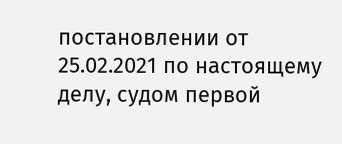постановлении от 25.02.2021 по настоящему делу, судом первой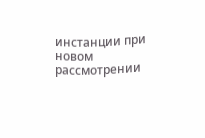инстанции при новом рассмотрении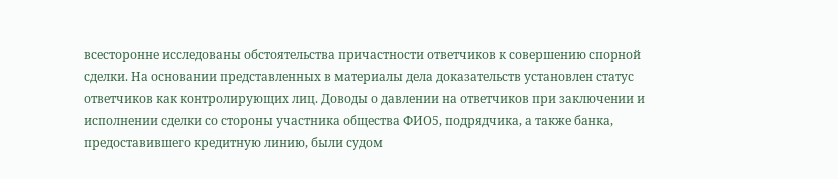всесторонне исследованы обстоятельства причастности ответчиков к совершению спорной сделки. На основании представленных в материалы дела доказательств установлен статус ответчиков как контролирующих лиц. Доводы о давлении на ответчиков при заключении и исполнении сделки со стороны участника общества ФИО5, подрядчика, а также банка, предоставившего кредитную линию, были судом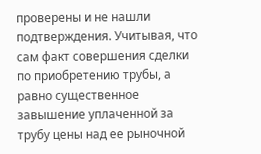проверены и не нашли подтверждения. Учитывая, что сам факт совершения сделки по приобретению трубы, а равно существенное завышение уплаченной за трубу цены над ее рыночной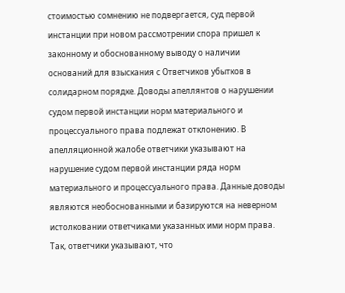стоимостью сомнению не подвергается, суд первой инстанции при новом рассмотрении спора пришел к законному и обоснованному выводу о наличии оснований для взыскания с Ответчиков убытков в солидарном порядке. Доводы апеллянтов о нарушении судом первой инстанции норм материального и процессуального права подлежат отклонению. В апелляционной жалобе ответчики указывают на нарушение судом первой инстанции ряда норм материального и процессуального права. Данные доводы являются необоснованными и базируются на неверном истолковании ответчиками указанных ими норм права. Так, ответчики указывают, что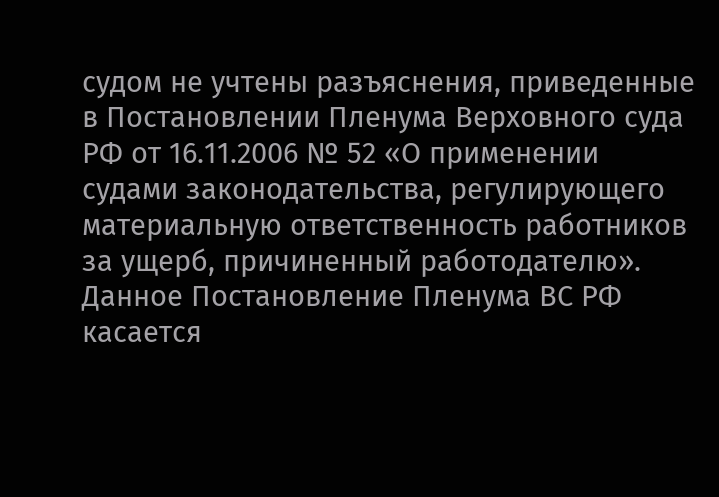судом не учтены разъяснения, приведенные в Постановлении Пленума Верховного суда РФ от 16.11.2006 № 52 «О применении судами законодательства, регулирующего материальную ответственность работников за ущерб, причиненный работодателю». Данное Постановление Пленума ВС РФ касается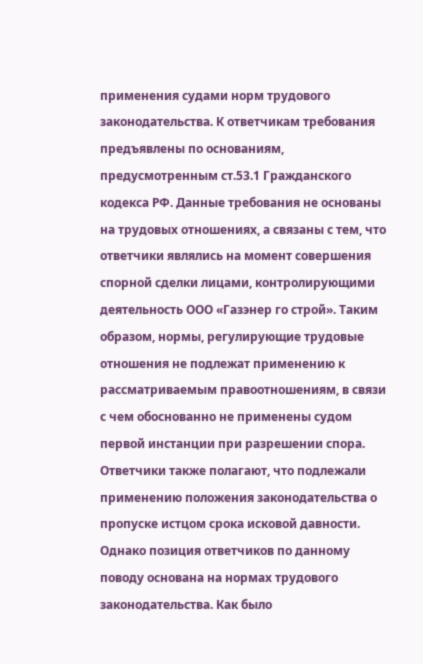применения судами норм трудового законодательства. К ответчикам требования предъявлены по основаниям, предусмотренным ст.53.1 Гражданского кодекса РФ. Данные требования не основаны на трудовых отношениях, а связаны с тем, что ответчики являлись на момент совершения спорной сделки лицами, контролирующими деятельность ООО «Газэнер го строй». Таким образом, нормы, регулирующие трудовые отношения не подлежат применению к рассматриваемым правоотношениям, в связи с чем обоснованно не применены судом первой инстанции при разрешении спора. Ответчики также полагают, что подлежали применению положения законодательства о пропуске истцом срока исковой давности. Однако позиция ответчиков по данному поводу основана на нормах трудового законодательства. Как было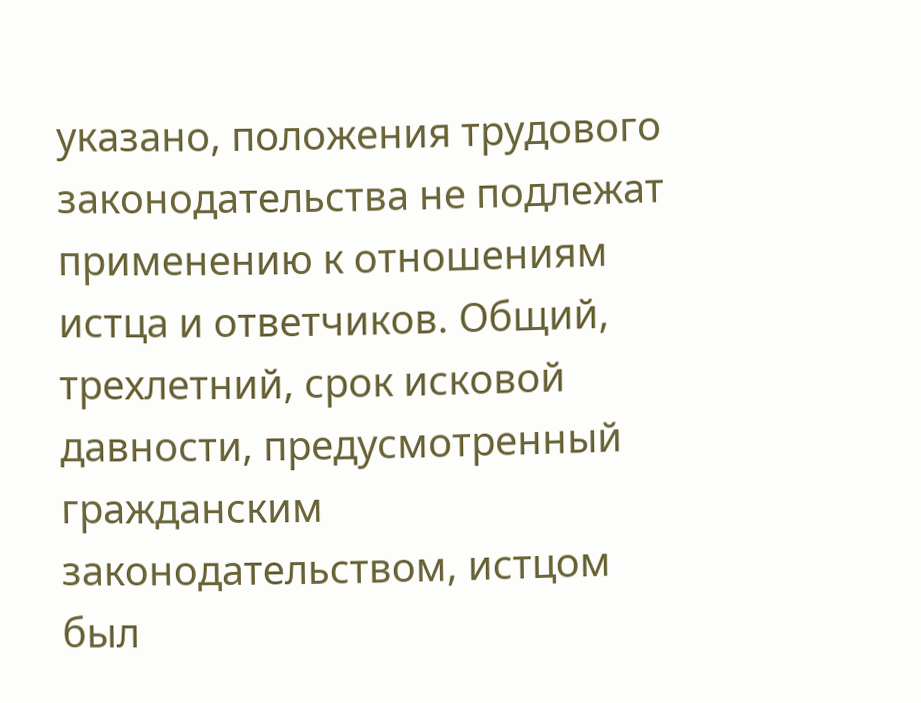указано, положения трудового законодательства не подлежат применению к отношениям истца и ответчиков. Общий, трехлетний, срок исковой давности, предусмотренный гражданским законодательством, истцом был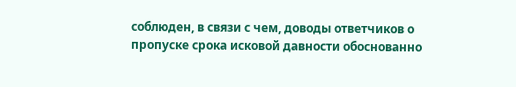соблюден, в связи с чем, доводы ответчиков о пропуске срока исковой давности обоснованно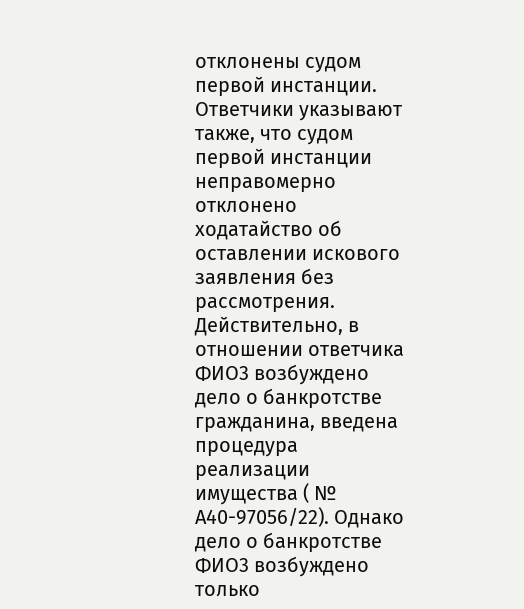отклонены судом первой инстанции. Ответчики указывают также, что судом первой инстанции неправомерно отклонено ходатайство об оставлении искового заявления без рассмотрения. Действительно, в отношении ответчика ФИО3 возбуждено дело о банкротстве гражданина, введена процедура реализации имущества ( № А40-97056/22). Однако дело о банкротстве ФИО3 возбуждено только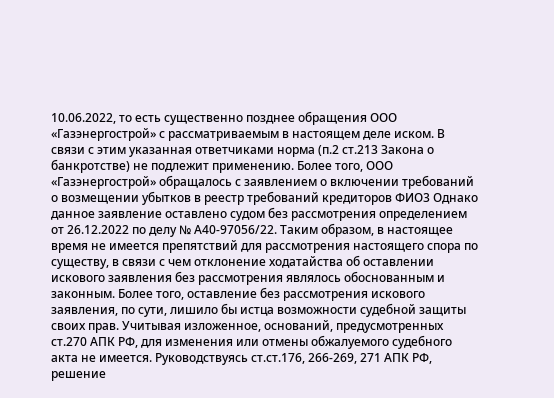10.06.2022, то есть существенно позднее обращения ООО «Газэнергострой» с рассматриваемым в настоящем деле иском. В связи с этим указанная ответчиками норма (п.2 ст.213 Закона о банкротстве) не подлежит применению. Более того, ООО «Газэнергострой» обращалось с заявлением о включении требований о возмещении убытков в реестр требований кредиторов ФИО3 Однако данное заявление оставлено судом без рассмотрения определением от 26.12.2022 по делу № А40-97056/22. Таким образом, в настоящее время не имеется препятствий для рассмотрения настоящего спора по существу, в связи с чем отклонение ходатайства об оставлении искового заявления без рассмотрения являлось обоснованным и законным. Более того, оставление без рассмотрения искового заявления, по сути, лишило бы истца возможности судебной защиты своих прав. Учитывая изложенное, оснований, предусмотренных ст.270 АПК РФ, для изменения или отмены обжалуемого судебного акта не имеется. Руководствуясь ст.ст.176, 266-269, 271 АПК РФ, решение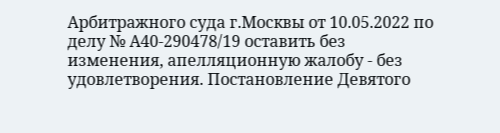Арбитражного суда г.Москвы от 10.05.2022 по делу № А40-290478/19 оставить без изменения, апелляционную жалобу - без удовлетворения. Постановление Девятого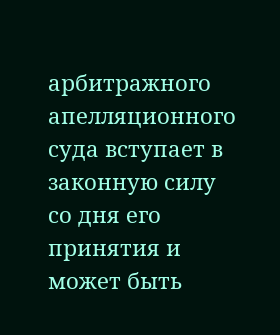арбитражного апелляционного суда вступает в законную силу со дня его принятия и может быть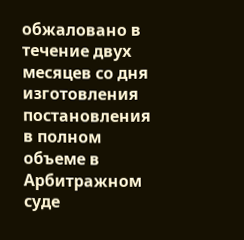обжаловано в течение двух месяцев со дня изготовления постановления в полном объеме в Арбитражном суде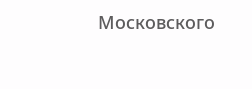Московского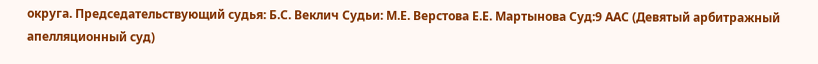округа. Председательствующий судья: Б.С. Веклич Судьи: М.Е. Верстова Е.Е. Мартынова Суд:9 ААС (Девятый арбитражный апелляционный суд)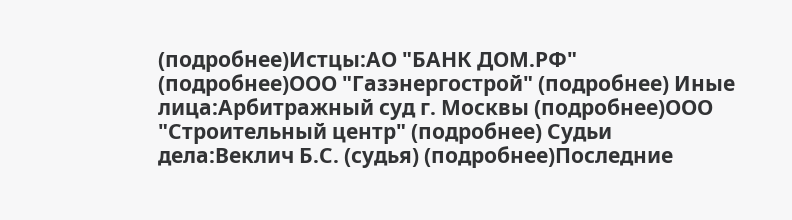(подробнее)Истцы:АО "БАНК ДОМ.РФ" (подробнее)ООО "Газэнергострой" (подробнее) Иные лица:Арбитражный суд г. Москвы (подробнее)ООО "Строительный центр" (подробнее) Судьи дела:Веклич Б.С. (судья) (подробнее)Последние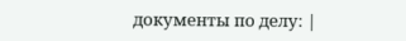документы по делу: |